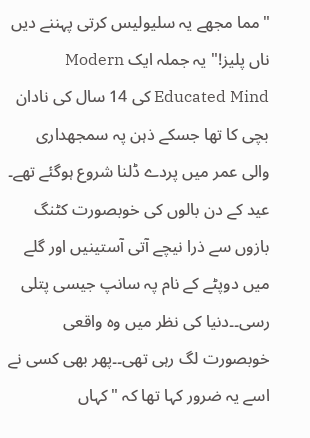"مما مجھے یہ سلیولیس کرتی پہننے دیں ناں پلیز!" یہ جملہ ایک Modern Educated Mind کی 14 سال کی نادان بچی کا تھا جسکے ذہن پہ سمجھداری والی عمر میں پردے ڈلنا شروع ہوگئے تھے۔ عید کے دن بالوں کی خوبصورت کٹنگ بازوں سے ذرا نیچے آتی آستینیں اور گلے میں دوپٹے کے نام پہ سانپ جیسی پتلی رسی۔۔دنیا کی نظر میں وہ واقعی خوبصورت لگ رہی تھی۔۔پھر بھی کسی نے اسے یہ ضرور کہا تھا کہ "کہاں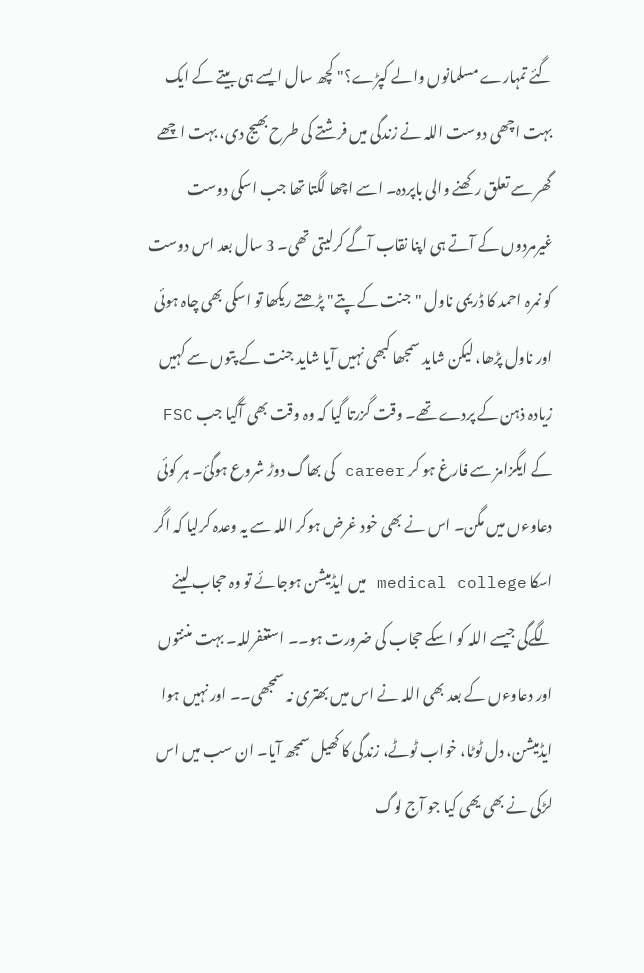گئے تمہارے مسلمانوں والے کپڑے؟" کچھ سال ایسے ہی بیتے کے ایک بہت اچھی دوست اللہ نے زندگی میں فرشتے کی طرح بھیج دی، بہت اچھے گھر سے تعلق رکھنے والی باپردہ۔ اسے اچھا لگتا تھا جب اسکی دوست غیرمردوں کے آتے ہی اپنا نقاب آگے کرلیتی تھی۔ 3 سال بعد اس دوست کو نمرہ احمد کا ڈریمی ناول "جنت کے پتے" پڑھتے ریکھا تو اسکی بھی چاہ ہوئی اور ناول پڑھا، لیکن شاید سمجھا کبھی نہیں آیا شاید جنت کے پتوں سے کہیں زیادہ ذہن کے پردے تھے۔ وقت گزرتا گیا کہ وہ وقت بھی آگیا جب FSC کے ایگزامز سے فارغ ہو کر career کی بھاگ دوڑ شروع ہوگئ۔ ہر کوئی دعاوءں میں مگن۔ اس نے بھی خود غرض ہوکر اللہ سے یہ وعدہ کرلیا کہ اگر اسکا medical college میں ایڈمیشن ہوجائے تو وہ حجاب لینے لگےگی جیسے اللہ کو اسکے حجاب کی ضرورت ہو۔۔ استغفرللہ۔ بہت مننتوں اور دعاوءں کے بعد بھی اللہ نے اس میں بھتری نہ سمجھی۔۔ اور نہیں ہوا ایڈمیشن، دل ٹوٹا، خواب ٹوٹے، زندگی کا کھیل سمجھ آیا۔ ان سب میں اس لڑکی نے بھی یھی کیا جو آج لوگ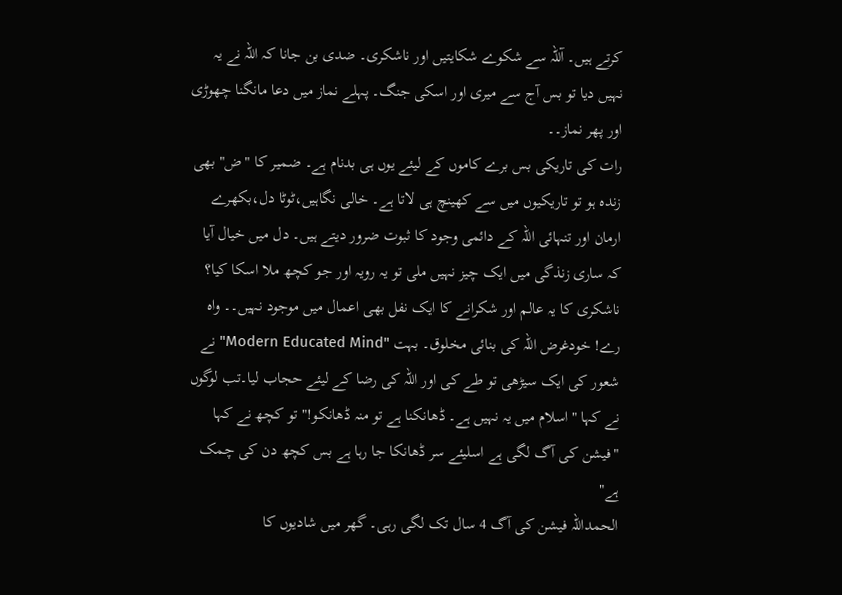کرتے ہیں۔ آللہ سے شکوے شکایتیں اور ناشکری۔ ضدی بن جانا کہ اللہ نے یہ نہیں دیا تو بس آج سے میری اور اسکی جنگ۔ پہلے نماز میں دعا مانگنا چھوڑی اور پھر نماز۔۔
رات کی تاریکی بس برے کاموں کے لیئے یوں ہی بدنام ہے۔ ضمیر کا "ض" بھی زندہ ہو تو تاریکیوں میں سے کھینچ ہی لاتا ہے۔ خالی نگاہیں،ٹوٹا دل،بکھرے ارمان اور تنہائی اللہ کے دائمی وجود کا ثبوت ضرور دیتے ہیں۔ دل میں خیال آیا کہ ساری زنذگی میں ایک چیز نہیں ملی تو یہ رویہ اور جو کچھ ملا اسکا کیا؟ ناشکری کا یہ عالم اور شکرانے کا ایک نفل بھی اعمال میں موجود نہیں۔۔ واہ رے! خودغرض اللہ کی بنائی مخلوق۔ بہت "Modern Educated Mind" نے شعور کی ایک سیڑھی تو طے کی اور اللہ کی رضا کے لیئے حجاب لیا۔تب لوگوں نے کہا "اسلام میں یہ نہیں ہے۔ ڈھانکنا ہے تو منہ ڈھانکو!" تو کچھ نے کہا "فیشن کی آگ لگی ہے اسلیئے سر ڈھانکا جا رہا ہے بس کچھ دن کی چمک ہے"
الحمداللہ فیشن کی آگ 4 سال تک لگی رہی۔ گھر میں شادیوں کا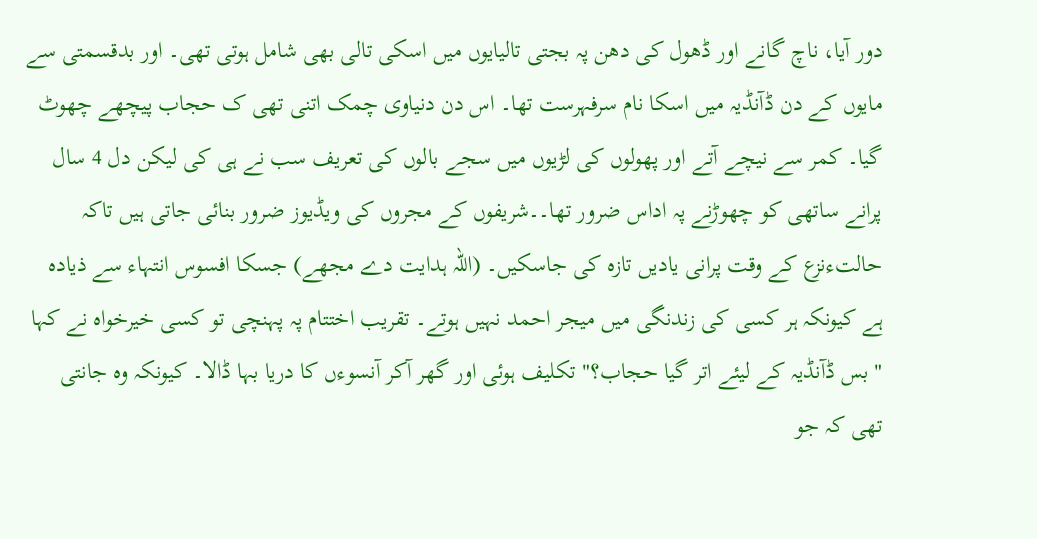دور آیا، ناچ گانے اور ڈھول کی دھن پہ بجتی تالیایوں میں اسکی تالی بھی شامل ہوتی تھی۔ اور بدقسمتی سے مایوں کے دن ڈآنڈیہ میں اسکا نام سرفہرست تھا۔ اس دن دنیاوی چمک اتنی تھی ک حجاب پیچھے چھوٹ گیا۔ کمر سے نیچے آتے اور پھولوں کی لڑیوں میں سجے بالوں کی تعریف سب نے ہی کی لیکن دل 4 سال پرانے ساتھی کو چھوڑنے پہ اداس ضرور تھا۔۔شریفوں کے مجروں کی ویڈیوز ضرور بنائی جاتی ہیں تاکہ حالتءنزع کے وقت پرانی یادیں تازہ کی جاسکیں۔ (اللہ ہدایت دے مجھے) جسکا افسوس انتہاء سے ذیادہ ہے کیونکہ ہر کسی کی زندنگی میں میجر احمد نہیں ہوتے۔ تقریب اختتام پہ پہنچی تو کسی خیرخواہ نے کہا " بس ڈآنڈیہ کے لیئے اتر گیا حجاب؟" تکلیف ہوئی اور گھر آکر آنسوءں کا دریا بہا ڈالا۔ کیونکہ وہ جانتی تھی کہ جو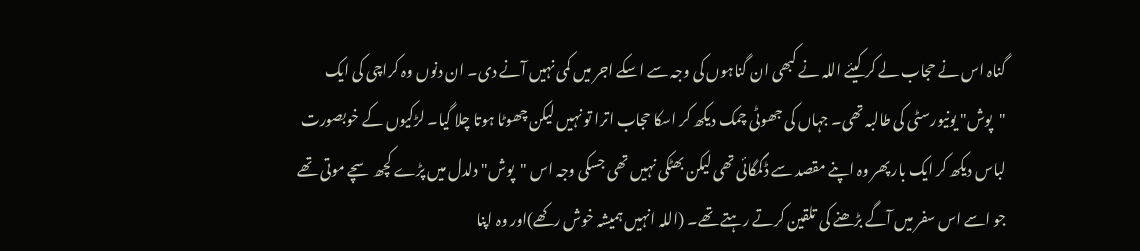گناہ اس نے حجاب لے کر کیئے اللہ نے کبھی ان گناہوں کی وجہ سے اسکے اجر میں کمی نہیں آنے دی۔ ان دنوں وہ کراچی کی ایک "پوش" یونیورسٹی کی طالبہ تھی۔ جہاں کی جھوٹی چمک دیکھ کر اسکا حجاب اترا تو نہیں لیکن چھوٹا ہوتا چلا گیا۔ لڑکیوں کے خوبصورت لباس دیکھ کر ایک بار پھر وہ اپنے مقصد سے ڈگمگائی تھی لیکن بھٹکی نہیں تھی جسکی وجہ اس "پوش" دلدل میں پڑے کچھ سچے موتی تھے جو اسے اس سفر میں آگے بڑھنے کی تلقین کرتے رہتے تھے۔ (اللہ انہیں ہمیشہ خوش رکھے)اور وہ اپنا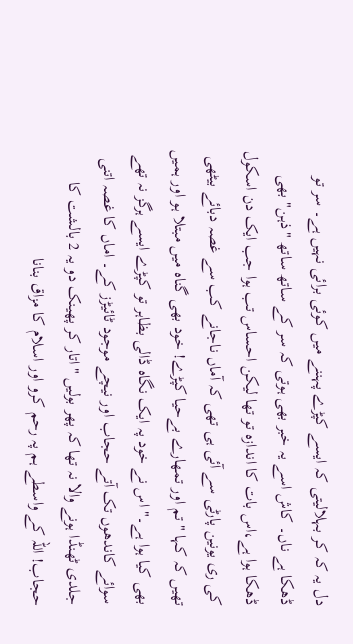دل یہ کہ کر بہلالیتی کہ ایسے کپڑے پہننے میں کوئی برائی نہیں ہے۔ سر تو ڈھکا ہے ناں۔ کاش اسے یہ خبر بھی ہوتی کہ سر کے ساتھ ساتھ "ذہن" بھی ڈھکا ہوا ہے،اس بات کا اندازہ تو تھا لیکن احساس تب ہوا جب ایک دن اسکول کی ری یونین پارٹی سے آئی ہی تھی کہ آماں ناجانے کب سے غصہ دبائے بیٹھی تھیں کہ کہا "تم اور تمھارے بےحیا کپڑے! خود بھی گناہ میں مبتلا ہو اور ہمیں بھی کیا ہوا ہے۔" اس نے خود پہ ایک نگاہ ڈالی بظاہر تو کپڑے ایسے ہرگز نہ تھے سوائے کاندھوں تک آتے حجاب اور نیچے موجود ٹائیڑز کے۔ اماں کا غصہ اتنی جلدی ٹھنڈا ہونے والا نہ تھا کہ پھر بولیں "اتار کر پھینک دو یہ 2 بالشت کا حجاب! اللہ کے واسطے ہم پہ رحم کرو اور اسلام کا مزاق بنانا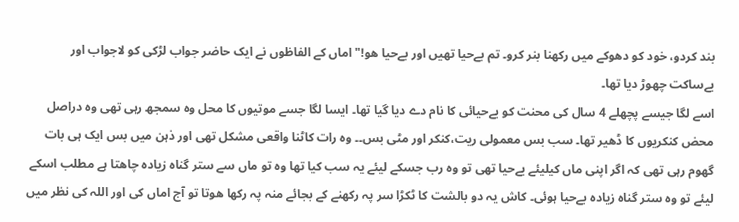بند کردو، خود کو دھوکے میں رکھنا بنر کرو۔ تم بےحیا تھیں اور بےحیا ھو!" اماں کے الفاظوں نے ایک حاضر جواب لڑکی کو لاجواب اور بےساکت چھوڑ دیا تھا۔
اسے لگا جیسے پچھلے 4 سال کی محنت کو بےحیائی کا نام دے دیا گیا تھا۔ ایسا لگا جسے موتیوں کا محل وہ سمجھ رہی تھی وہ دراصل محض کنکریوں کا ڈھیر تھا۔ سب بس معمولی ریت،کنکر اور مٹی بس۔۔ وہ رات کاٹنا واقعی مشکل تھی اور ذہن میں بس ایک ہی بات گھوم رہی تھی کہ اگر اپنی ماں کیلیئے بےحیا تھی تو وہ رب جسکے لیئے یہ سب کیا تھا وہ تو ماں سے ستر گناہ زیادہ چاھتا ہے مطلب اسکے لیئے تو وہ ستر گناہ زیادہ بےحیا ہوئی۔ کاش یہ دو بالشت کا ٹکڑا سر پہ رکھنے کے بجائے منہ پہ رکھا ھوتا تو آج اماں کی اور اللہ کی نظر میں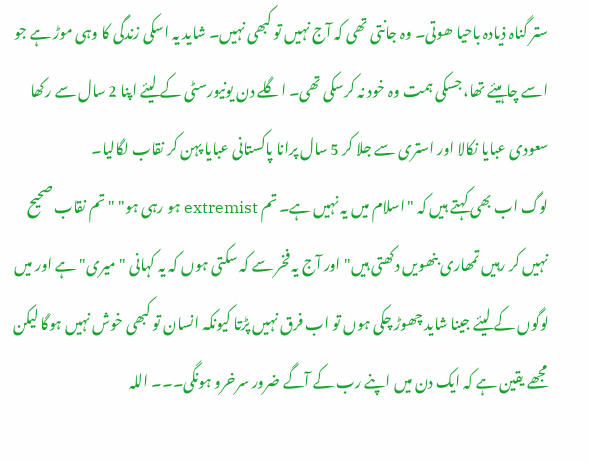ستر گناہ ذیادہ باحیا ھوتی۔ وہ جانتی تھی کہ آج نہیں تو کبھی نہیں۔ شاید یہ اسکی زندگی کا وہی موڑ ہے جو اسے چاہیئے تھا، جسکی ہمت وہ خود نہ کرسکی تھی۔ اگلے دن یونیورسٹی کے لیئے اپنا 2 سال سے رکھا سعودی عبایا نکالا اور استری سے جلا کر 5 سال پرانا پاکستانی عبایا پہن کر نقاب لگالیا۔
لوگ اب بھی کہتے ہیں کہ "اسلام میں یہ نہیں ہے۔ تم extremist ہو رہی ہو" "تم نقاب صحیح نہیں کر رہیں تمھاری بنھویں دکھتی ہیں" اور آج یہ فخر سے کہ سکتی ہوں کہ یہ کہانی "میری" ہے اور میں لوگوں کے لیئے جینا شاید چھوڑ چکی ہوں تو اب فرق نہیں پڑتا کیونکہ انسان تو کبھی خوش نہیں ہوگا لیکن مجھے یقین ہے کہ ایک دن میں اپنے رب کے آگے ضرور سرخرو ہونگی۔۔۔ اللہ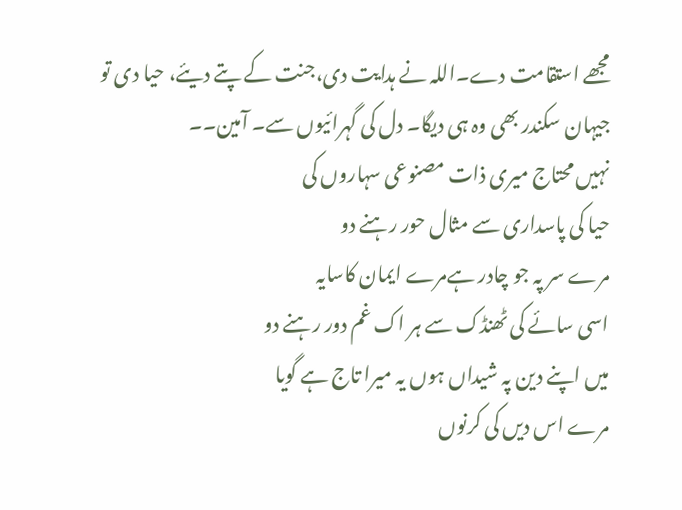مجھے استقامت دے۔اللہ نے ہدایت دی،جنت کے پتے دیئے، حیا دی تو جیہان سکندر بھی وہ ہی دیگا۔ دل کی گہرائیوں سے۔ آمین۔۔
نہیں محتاج میری ذات مصنوعی سہاروں کی
حیا کی پاسداری سے مثال حور رہنے دو
مرے سر پہ جو چادر ہےمرے ایمان کاسایہ
اسی سائے کی ٹھنڈک سے ہر اک غم دور رہنے دو
میں اپنے دین پہ شیداں ہوں یہ میرا تاج ہے گویا
مرے اس دیں کی کرنوں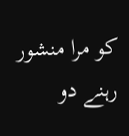کو مرا منشور رہنے دو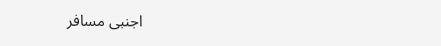اجنبی مسافر